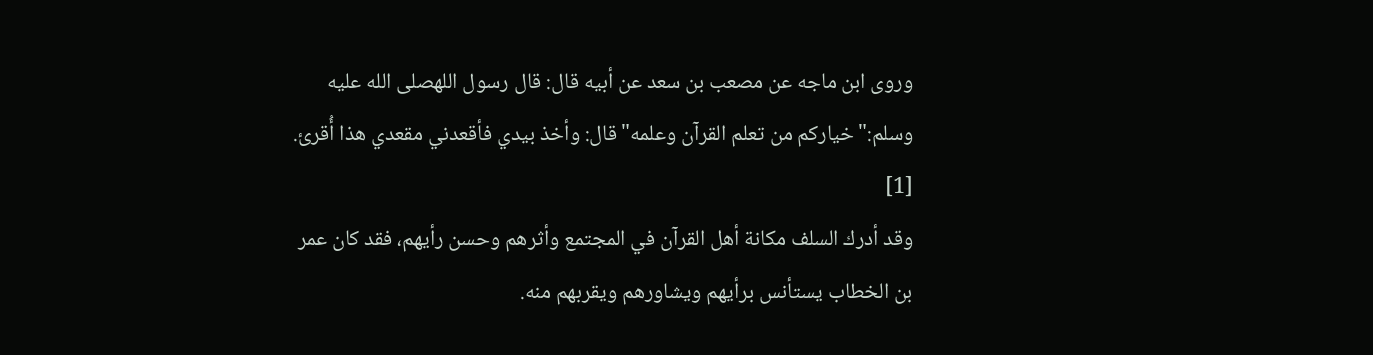وروى ابن ماجه عن مصعب بن سعد عن أبيه قال: قال رسول اللهصلى الله عليه وسلم:"خياركم من تعلم القرآن وعلمه"قال: وأخذ بيدي فأقعدني مقعدي هذا أُقرئ. [1]
وقد أدرك السلف مكانة أهل القرآن في المجتمع وأثرهم وحسن رأيهم، فقد كان عمر بن الخطاب يستأنس برأيهم ويشاورهم ويقربهم منه.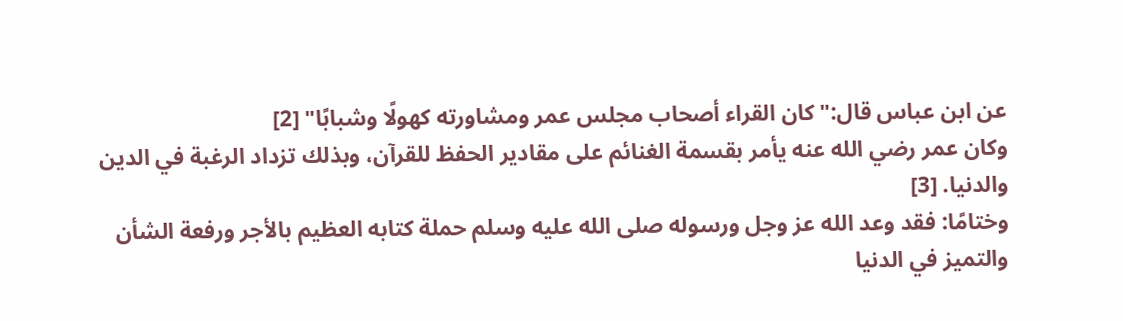عن ابن عباس قال:"كان القراء أصحاب مجلس عمر ومشاورته كهولًا وشبابًا" [2]
وكان عمر رضي الله عنه يأمر بقسمة الغنائم على مقادير الحفظ للقرآن، وبذلك تزداد الرغبة في الدين والدنيا. [3]
وختامًا: فقد وعد الله عز وجل ورسوله صلى الله عليه وسلم حملة كتابه العظيم بالأجر ورفعة الشأن والتميز في الدنيا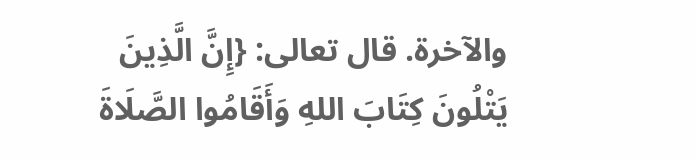والآخرة. قال تعالى: {إِنَّ الَّذِينَ يَتْلُونَ كِتَابَ اللهِ وَأَقَامُوا الصَّلَاةَ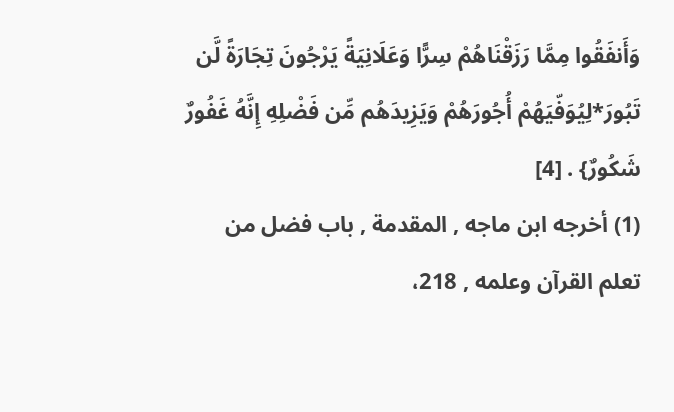وَأَنفَقُوا مِمَّا رَزَقْنَاهُمْ سِرًّا وَعَلَانِيَةً يَرْجُونَ تِجَارَةً لَّن تَبُورَ*لِيُوَفّيَهُمْ أُجُورَهُمْ وَيَزِيدَهُم مِّن فَضْلِهِ إِنَّهُ غَفُورٌ شَكُورٌ} . [4]
(1) أخرجه ابن ماجه , المقدمة , باب فضل من تعلم القرآن وعلمه , 218،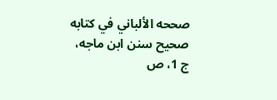صححه الألباني في كتابه صحيح سنن ابن ماجه، ج 1، ص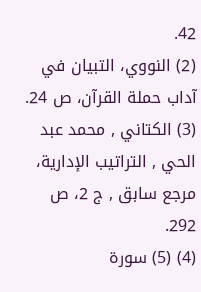42.
(2) النووي، التبيان في آداب حملة القرآن، ص 24.
(3) الكتاني , محمد عبد الحي , التراتيب الإدارية، مرجع سابق , ج 2، ص 292.
(4) (5) سورة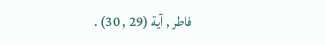فاطر , آية (29 , 30) .